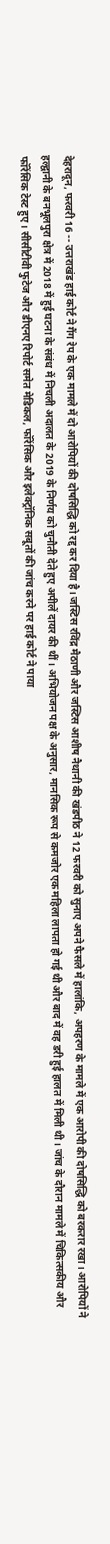देहरादून, फरवरी 16 -- उत्तराखंड हाई कोर्ट ने गैंग रेप के एक मामले में दो आरोपियों की दोषसिद्धि को रद्द कर दिया है। जस्टिस रविंद्र मैठाणी और जस्टिस आशीष नैथानी की खंडपीठ ने 12 फरवरी को सुनाए अपने फैसले में हालांकि, अपहरण के मामले में एक आरोपी की दोषसिद्धि को बरकरार रखा। आरोपियों ने हल्द्वानी के बनभूलपुरा क्षेत्र में 2018 में हुई घटना के संबंध में निचली अदालत के 2019 के निर्णय को चुनौती देते हुए अपीलें दायर की थीं। अभियोजन पक्ष के अनुसार, मानसिक रूप से कमजोर एक महिला लापता हो गई थी और बाद में वह डरी हुई हालत में मिली थी। जांच के दौरान मामले में चिकित्सकीय और फॉरेंसिक टेस्ट हुए। सीसीटीवी फुटेज और डीएनए रिपोर्ट समेत मेडिकल, फॉरेंसिक और इलेक्ट्रॉनिक सबूतों की जांच करने पर हाई कोर्ट ने पाया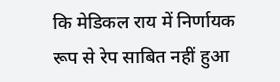कि मेडिकल राय में निर्णायक रूप से रेप साबित नहीं हुआ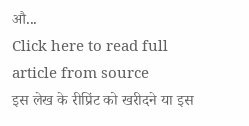औ...
Click here to read full article from source
इस लेख के रीप्रिंट को खरीदने या इस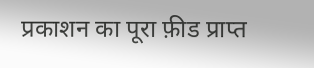प्रकाशन का पूरा फ़ीड प्राप्त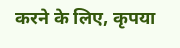करने के लिए, कृपया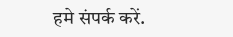हमे संपर्क करें.